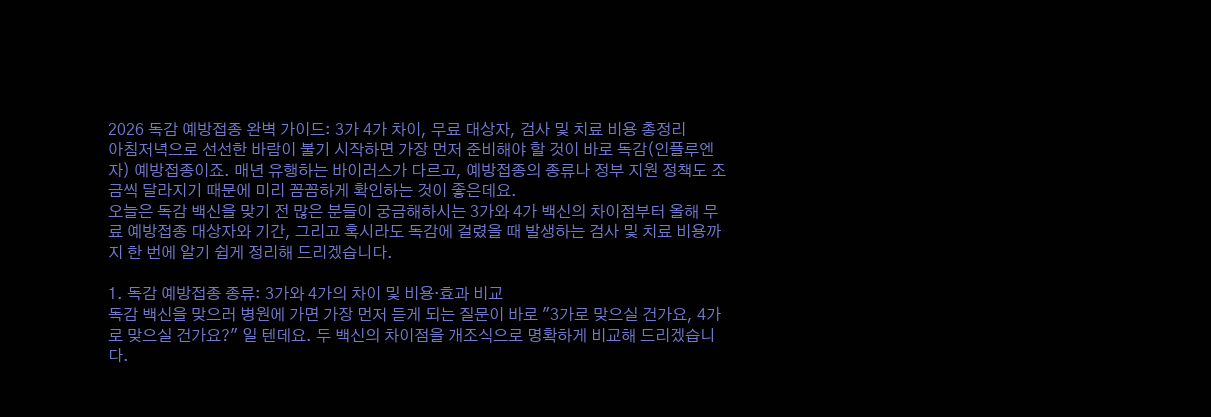2026 독감 예방접종 완벽 가이드: 3가 4가 차이, 무료 대상자, 검사 및 치료 비용 총정리
아침저녁으로 선선한 바람이 불기 시작하면 가장 먼저 준비해야 할 것이 바로 독감(인플루엔자) 예방접종이죠. 매년 유행하는 바이러스가 다르고, 예방접종의 종류나 정부 지원 정책도 조금씩 달라지기 때문에 미리 꼼꼼하게 확인하는 것이 좋은데요.
오늘은 독감 백신을 맞기 전 많은 분들이 궁금해하시는 3가와 4가 백신의 차이점부터 올해 무료 예방접종 대상자와 기간, 그리고 혹시라도 독감에 걸렸을 때 발생하는 검사 및 치료 비용까지 한 번에 알기 쉽게 정리해 드리겠습니다.

1. 독감 예방접종 종류: 3가와 4가의 차이 및 비용·효과 비교
독감 백신을 맞으러 병원에 가면 가장 먼저 듣게 되는 질문이 바로 "3가로 맞으실 건가요, 4가로 맞으실 건가요?" 일 텐데요. 두 백신의 차이점을 개조식으로 명확하게 비교해 드리겠습니다.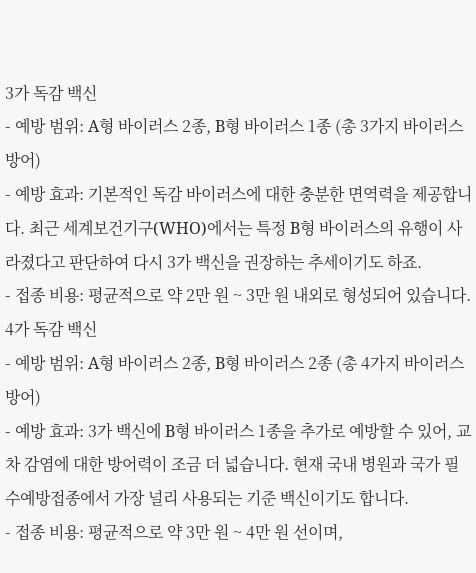3가 독감 백신
- 예방 범위: A형 바이러스 2종, B형 바이러스 1종 (총 3가지 바이러스 방어)
- 예방 효과: 기본적인 독감 바이러스에 대한 충분한 면역력을 제공합니다. 최근 세계보건기구(WHO)에서는 특정 B형 바이러스의 유행이 사라졌다고 판단하여 다시 3가 백신을 권장하는 추세이기도 하죠.
- 접종 비용: 평균적으로 약 2만 원 ~ 3만 원 내외로 형성되어 있습니다.
4가 독감 백신
- 예방 범위: A형 바이러스 2종, B형 바이러스 2종 (총 4가지 바이러스 방어)
- 예방 효과: 3가 백신에 B형 바이러스 1종을 추가로 예방할 수 있어, 교차 감염에 대한 방어력이 조금 더 넓습니다. 현재 국내 병원과 국가 필수예방접종에서 가장 널리 사용되는 기준 백신이기도 합니다.
- 접종 비용: 평균적으로 약 3만 원 ~ 4만 원 선이며,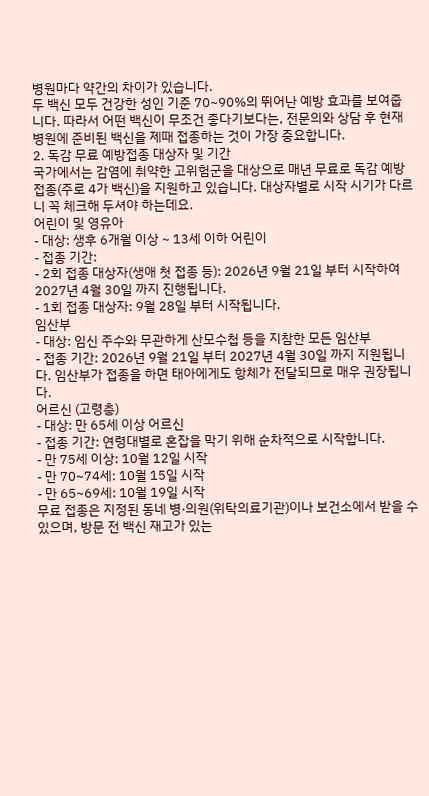병원마다 약간의 차이가 있습니다.
두 백신 모두 건강한 성인 기준 70~90%의 뛰어난 예방 효과를 보여줍니다. 따라서 어떤 백신이 무조건 좋다기보다는, 전문의와 상담 후 현재 병원에 준비된 백신을 제때 접종하는 것이 가장 중요합니다.
2. 독감 무료 예방접종 대상자 및 기간
국가에서는 감염에 취약한 고위험군을 대상으로 매년 무료로 독감 예방접종(주로 4가 백신)을 지원하고 있습니다. 대상자별로 시작 시기가 다르니 꼭 체크해 두셔야 하는데요.
어린이 및 영유아
- 대상: 생후 6개월 이상 ~ 13세 이하 어린이
- 접종 기간:
- 2회 접종 대상자(생애 첫 접종 등): 2026년 9월 21일 부터 시작하여 2027년 4월 30일 까지 진행됩니다.
- 1회 접종 대상자: 9월 28일 부터 시작됩니다.
임산부
- 대상: 임신 주수와 무관하게 산모수첩 등을 지참한 모든 임산부
- 접종 기간: 2026년 9월 21일 부터 2027년 4월 30일 까지 지원됩니다. 임산부가 접종을 하면 태아에게도 항체가 전달되므로 매우 권장됩니다.
어르신 (고령층)
- 대상: 만 65세 이상 어르신
- 접종 기간: 연령대별로 혼잡을 막기 위해 순차적으로 시작합니다.
- 만 75세 이상: 10월 12일 시작
- 만 70~74세: 10월 15일 시작
- 만 65~69세: 10월 19일 시작
무료 접종은 지정된 동네 병·의원(위탁의료기관)이나 보건소에서 받을 수 있으며, 방문 전 백신 재고가 있는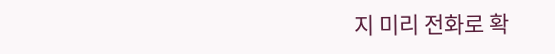지 미리 전화로 확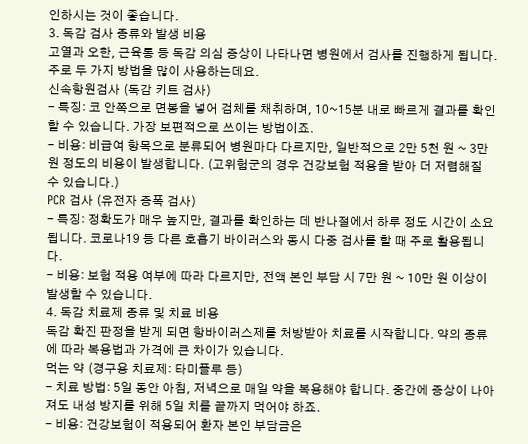인하시는 것이 좋습니다.
3. 독감 검사 종류와 발생 비용
고열과 오한, 근육통 등 독감 의심 증상이 나타나면 병원에서 검사를 진행하게 됩니다. 주로 두 가지 방법을 많이 사용하는데요.
신속항원검사 (독감 키트 검사)
- 특징: 코 안쪽으로 면봉을 넣어 검체를 채취하며, 10~15분 내로 빠르게 결과를 확인할 수 있습니다. 가장 보편적으로 쓰이는 방법이죠.
- 비용: 비급여 항목으로 분류되어 병원마다 다르지만, 일반적으로 2만 5천 원 ~ 3만 원 정도의 비용이 발생합니다. (고위험군의 경우 건강보험 적용을 받아 더 저렴해질 수 있습니다.)
PCR 검사 (유전자 증폭 검사)
- 특징: 정확도가 매우 높지만, 결과를 확인하는 데 반나절에서 하루 정도 시간이 소요됩니다. 코로나19 등 다른 호흡기 바이러스와 동시 다중 검사를 할 때 주로 활용됩니다.
- 비용: 보험 적용 여부에 따라 다르지만, 전액 본인 부담 시 7만 원 ~ 10만 원 이상이 발생할 수 있습니다.
4. 독감 치료제 종류 및 치료 비용
독감 확진 판정을 받게 되면 항바이러스제를 처방받아 치료를 시작합니다. 약의 종류에 따라 복용법과 가격에 큰 차이가 있습니다.
먹는 약 (경구용 치료제: 타미플루 등)
- 치료 방법: 5일 동안 아침, 저녁으로 매일 약을 복용해야 합니다. 중간에 증상이 나아져도 내성 방지를 위해 5일 치를 끝까지 먹어야 하죠.
- 비용: 건강보험이 적용되어 환자 본인 부담금은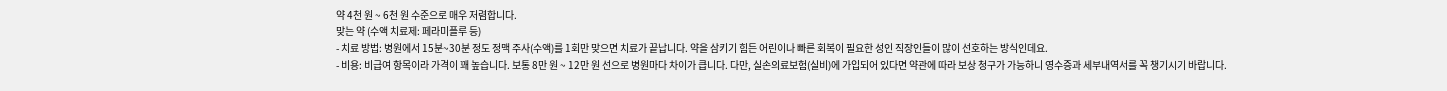약 4천 원 ~ 6천 원 수준으로 매우 저렴합니다.
맞는 약 (수액 치료제: 페라미플루 등)
- 치료 방법: 병원에서 15분~30분 정도 정맥 주사(수액)를 1회만 맞으면 치료가 끝납니다. 약을 삼키기 힘든 어린이나 빠른 회복이 필요한 성인 직장인들이 많이 선호하는 방식인데요.
- 비용: 비급여 항목이라 가격이 꽤 높습니다. 보통 8만 원 ~ 12만 원 선으로 병원마다 차이가 큽니다. 다만, 실손의료보험(실비)에 가입되어 있다면 약관에 따라 보상 청구가 가능하니 영수증과 세부내역서를 꼭 챙기시기 바랍니다.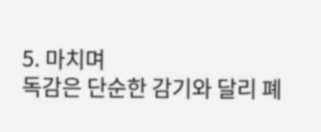5. 마치며
독감은 단순한 감기와 달리 폐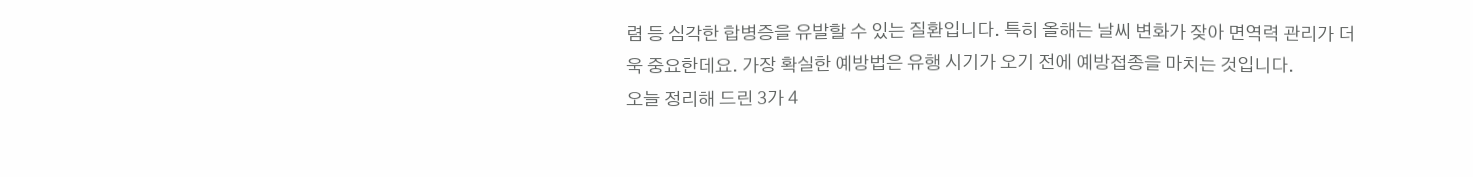렴 등 심각한 합병증을 유발할 수 있는 질환입니다. 특히 올해는 날씨 변화가 잦아 면역력 관리가 더욱 중요한데요. 가장 확실한 예방법은 유행 시기가 오기 전에 예방접종을 마치는 것입니다.
오늘 정리해 드린 3가 4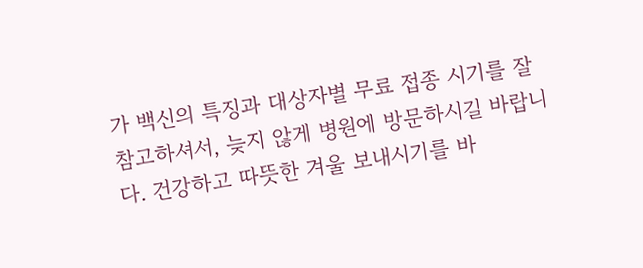가 백신의 특징과 대상자별 무료 접종 시기를 잘 참고하셔서, 늦지 않게 병원에 방문하시길 바랍니다. 건강하고 따뜻한 겨울 보내시기를 바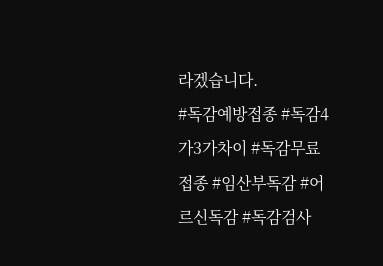라겠습니다.
#독감예방접종 #독감4가3가차이 #독감무료접종 #임산부독감 #어르신독감 #독감검사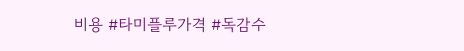비용 #타미플루가격 #독감수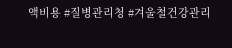액비용 #질병관리청 #겨울철건강관리